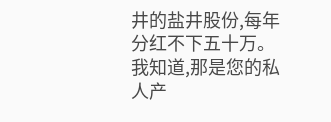井的盐井股份,每年分红不下五十万。我知道,那是您的私人产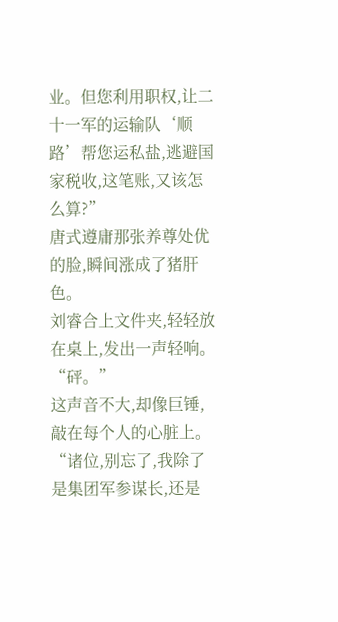业。但您利用职权,让二十一军的运输队‘顺路’帮您运私盐,逃避国家税收,这笔账,又该怎么算?”
唐式遵庸那张养尊处优的脸,瞬间涨成了猪肝色。
刘睿合上文件夹,轻轻放在桌上,发出一声轻响。
“砰。”
这声音不大,却像巨锤,敲在每个人的心脏上。
“诸位,别忘了,我除了是集团军参谋长,还是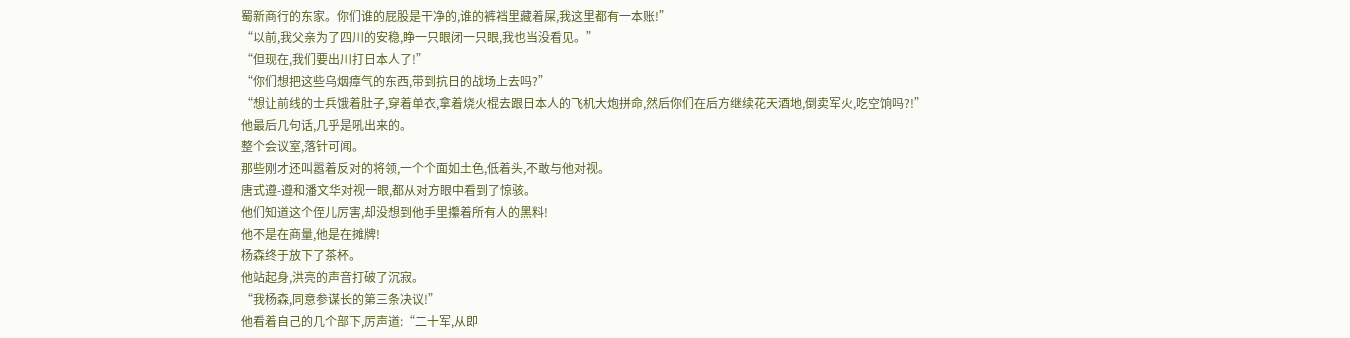蜀新商行的东家。你们谁的屁股是干净的,谁的裤裆里藏着屎,我这里都有一本账!”
“以前,我父亲为了四川的安稳,睁一只眼闭一只眼,我也当没看见。”
“但现在,我们要出川打日本人了!”
“你们想把这些乌烟瘴气的东西,带到抗日的战场上去吗?”
“想让前线的士兵饿着肚子,穿着单衣,拿着烧火棍去跟日本人的飞机大炮拼命,然后你们在后方继续花天酒地,倒卖军火,吃空饷吗?!”
他最后几句话,几乎是吼出来的。
整个会议室,落针可闻。
那些刚才还叫嚣着反对的将领,一个个面如土色,低着头,不敢与他对视。
唐式遵-遵和潘文华对视一眼,都从对方眼中看到了惊骇。
他们知道这个侄儿厉害,却没想到他手里攥着所有人的黑料!
他不是在商量,他是在摊牌!
杨森终于放下了茶杯。
他站起身,洪亮的声音打破了沉寂。
“我杨森,同意参谋长的第三条决议!”
他看着自己的几个部下,厉声道:“二十军,从即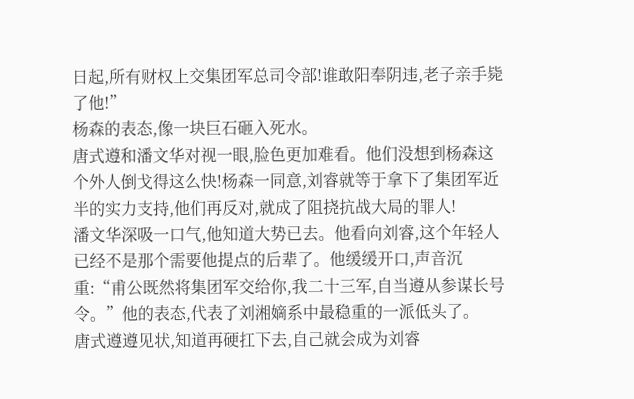日起,所有财权上交集团军总司令部!谁敢阳奉阴违,老子亲手毙了他!”
杨森的表态,像一块巨石砸入死水。
唐式遵和潘文华对视一眼,脸色更加难看。他们没想到杨森这个外人倒戈得这么快!杨森一同意,刘睿就等于拿下了集团军近半的实力支持,他们再反对,就成了阻挠抗战大局的罪人!
潘文华深吸一口气,他知道大势已去。他看向刘睿,这个年轻人已经不是那个需要他提点的后辈了。他缓缓开口,声音沉重:“甫公既然将集团军交给你,我二十三军,自当遵从参谋长号令。”他的表态,代表了刘湘嫡系中最稳重的一派低头了。
唐式遵遵见状,知道再硬扛下去,自己就会成为刘睿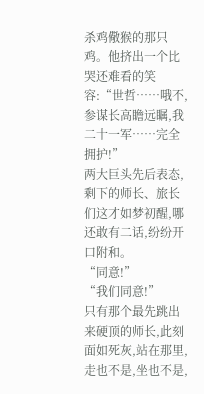杀鸡儆猴的那只鸡。他挤出一个比哭还难看的笑容:“世哲……哦不,参谋长高瞻远瞩,我二十一军……完全拥护!”
两大巨头先后表态,剩下的师长、旅长们这才如梦初醒,哪还敢有二话,纷纷开口附和。
“同意!”
“我们同意!”
只有那个最先跳出来硬顶的师长,此刻面如死灰,站在那里,走也不是,坐也不是,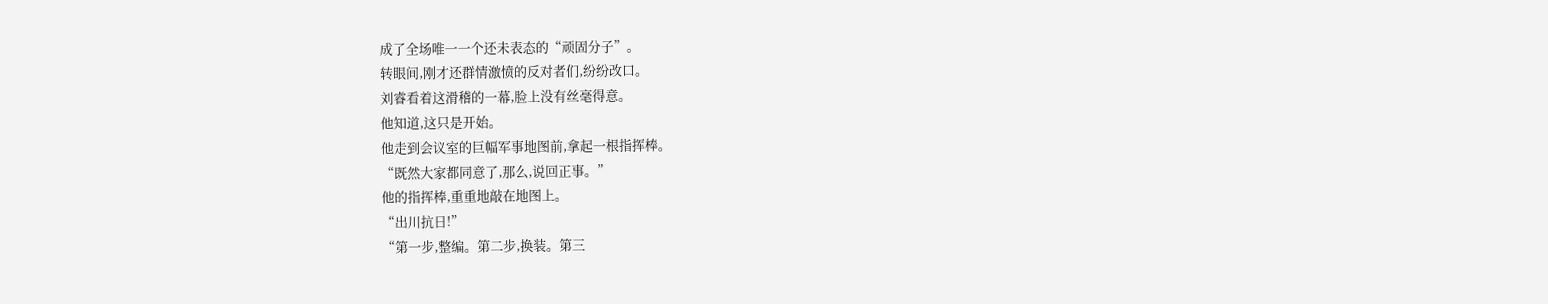成了全场唯一一个还未表态的“顽固分子”。
转眼间,刚才还群情激愤的反对者们,纷纷改口。
刘睿看着这滑稽的一幕,脸上没有丝毫得意。
他知道,这只是开始。
他走到会议室的巨幅军事地图前,拿起一根指挥棒。
“既然大家都同意了,那么,说回正事。”
他的指挥棒,重重地敲在地图上。
“出川抗日!”
“第一步,整编。第二步,换装。第三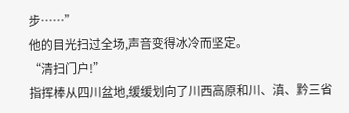步……”
他的目光扫过全场,声音变得冰冷而坚定。
“清扫门户!”
指挥棒从四川盆地,缓缓划向了川西高原和川、滇、黔三省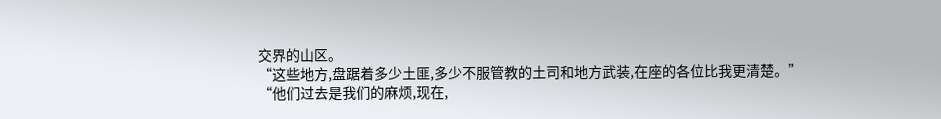交界的山区。
“这些地方,盘踞着多少土匪,多少不服管教的土司和地方武装,在座的各位比我更清楚。”
“他们过去是我们的麻烦,现在,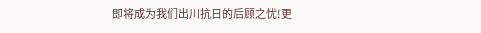即将成为我们出川抗日的后顾之忧!更